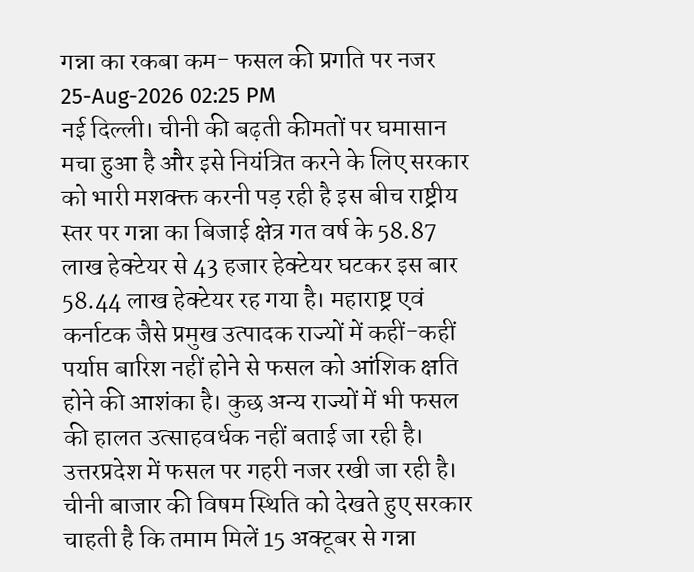गन्ना का रकबा कम- फसल की प्रगति पर नजर
25-Aug-2026 02:25 PM
नई दिल्ली। चीनी की बढ़ती कीमतों पर घमासान मचा हुआ है और इसे नियंत्रित करने के लिए सरकार को भारी मशक्क्त करनी पड़ रही है इस बीच राष्ट्रीय स्तर पर गन्ना का बिजाई क्षेत्र गत वर्ष के 58.87 लाख हेक्टेयर से 43 हजार हेक्टेयर घटकर इस बार 58.44 लाख हेक्टेयर रह गया है। महाराष्ट्र एवं कर्नाटक जैसे प्रमुख उत्पादक राज्यों में कहीं-कहीं पर्याप्त बारिश नहीं होने से फसल को आंशिक क्षति होने की आशंका है। कुछ अन्य राज्यों में भी फसल की हालत उत्साहवर्धक नहीं बताई जा रही है। उत्तरप्रदेश में फसल पर गहरी नजर रखी जा रही है।
चीनी बाजार की विषम स्थिति को देखते हुए सरकार चाहती है कि तमाम मिलें 15 अक्टूबर से गन्ना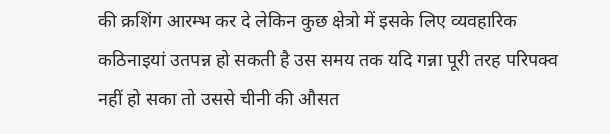की क्रशिंग आरम्भ कर दे लेकिन कुछ क्षेत्रो में इसके लिए व्यवहारिक कठिनाइयां उतपन्न हो सकती है उस समय तक यदि गन्ना पूरी तरह परिपक्व नहीं हो सका तो उससे चीनी की औसत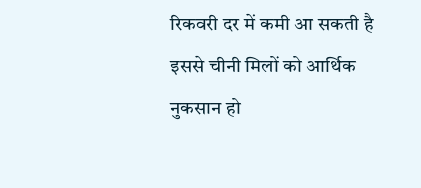रिकवरी दर में कमी आ सकती है इससे चीनी मिलों को आर्थिक नुकसान हो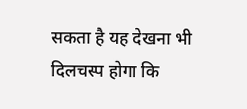सकता है यह देखना भी दिलचस्प होगा कि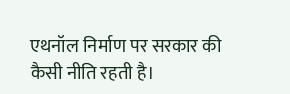एथनॉल निर्माण पर सरकार की कैसी नीति रहती है।